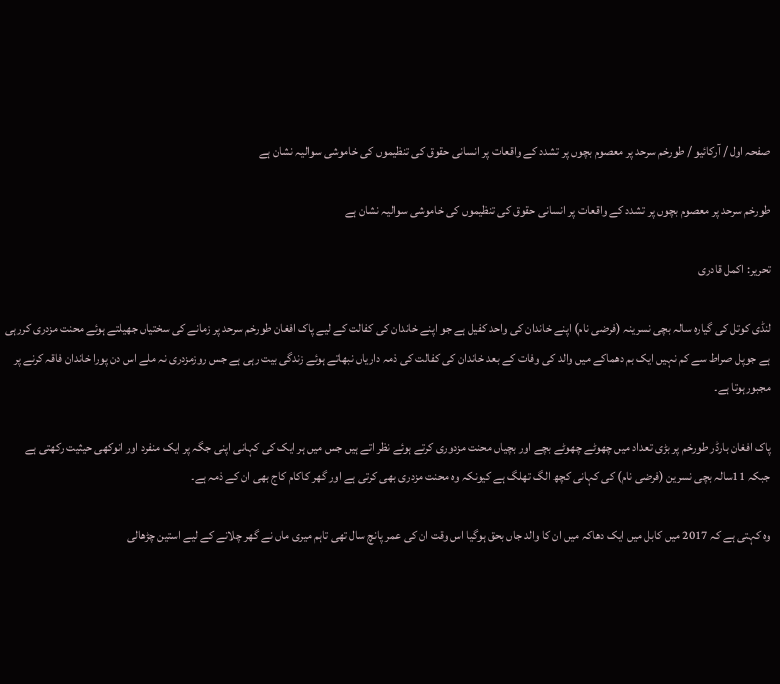صفحہ اول / آرکائیو / طورخم سرحد پر معصوم بچوں پر تشدد کے واقعات پر انسانی حقوق کی تنظیموں کی خاموشی سوالیہ نشان ہے

طورخم سرحد پر معصوم بچوں پر تشدد کے واقعات پر انسانی حقوق کی تنظیموں کی خاموشی سوالیہ نشان ہے

تحریر: اکمل قادری

لنڈی کوتل کی گیارہ سالہ بچی نسرینہ (فرضی نام) اپنے خاندان کی واحد کفیل ہے جو اپنے خاندان کی کفالت کے لیے پاک افغان طورخم سرحد پر زمانے کی سختیاں جھیلتے ہوئے محنت مزدری کررہی ہے جوپل صراط سے کم نہیں ایک بم دھماکے میں والد کی وفات کے بعد خاندان کی کفالت کی ذمہ داریاں نبھاتے ہوئے زندگی بیت رہی ہے جس روزمزدری نہ ملے اس دن پورا خاندان فاقہ کرنے پر مجبورہوتا ہے۔

پاک افغان بارڈر طورخم پر بڑی تعداد میں چھوٹے چھوٹے بچے اور بچیاں محنت مزدوری کرتے ہوئے نظر اتے ہیں جس میں ہر ایک کی کہانی اپنی جگہ پر ایک منفرد اور انوکھی حیثیت رکھتی ہے جبکہ 11سالہ بچی نسرین (فرضی نام) کی کہانی کچھ الگ تھلگ ہے کیونکہ وہ محنت مزدری بھی کرتی ہے اور گھر کاکام کاج بھی ان کے ذمہ ہے۔

وہ کہتی ہے کہ 2017 میں کابل میں ایک دھاکہ میں ان کا والد جاں بحق ہوگیا اس وقت ان کی عمر پانچ سال تھی تاہم میری ماں نے گھر چلانے کے لیے استین چڑھالی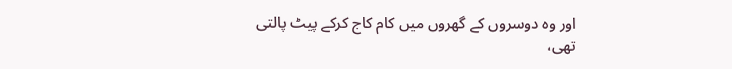اور وہ دوسروں کے گھروں میں کام کاج کرکے پیٹ پالتی تھی،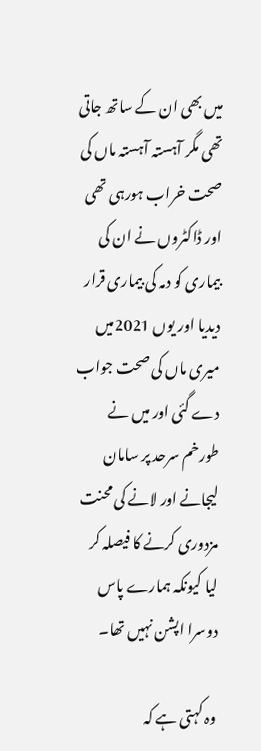میں بھی ان کے ساتھ جاتی تھی مگر آہستہ آہستہ ماں کی صحت خراب ہورہی تھی اور ڈاکٹروں نے ان کی بیماری کو دمہ کی بیماری قرار دیدیا اور یوں 2021میں میری ماں کی صحت جواب دے گئی اور میں نے طورخم سرحد پر سامان لیجانے اور لانے کی محنت مزدوری کرنے کا فیصلہ کر لیا کیونکہ ہمارے پاس دوسرا اپشن نہیں تھا۔

وہ کہتی ہے کہ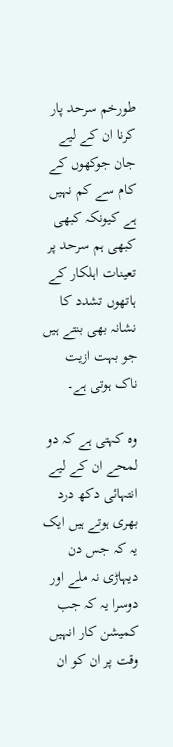طورخم سرحد پار کرنا ان کے لیے جان جوکھوں کے کام سے کم نہیں ہے کیونکہ کبھی کبھی ہم سرحد پر تعینات اہلکار کے ہاتھوں تشدد کا نشانہ بھی بنتے ہیں جو بہت ازیت ناک ہوتی ہے۔

وہ کہتی ہے کہ دو لمحے ان کے لیے انتہائی دکھ درد بھری ہوتے ہیں ایک یہ کہ جس دن دیہاڑی نہ ملے اور دوسرا یہ کہ جب کمیشن کار انہیں وقت پر ان کو ان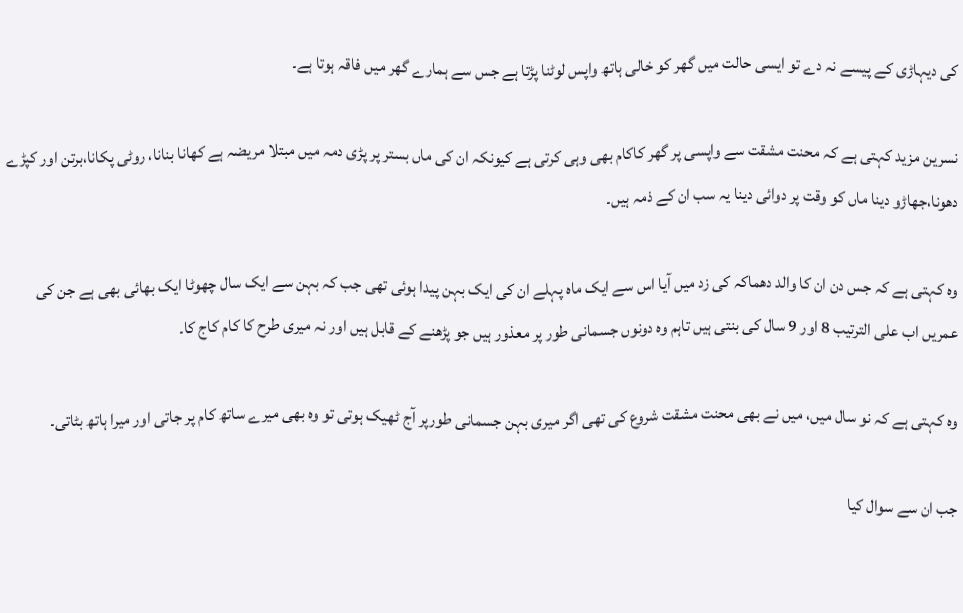کی دیہاڑی کے پیسے نہ دے تو ایسی حالت میں گھر کو خالی ہاتھ واپس لوٹنا پڑتا ہے جس سے ہمارے گھر میں فاقہ ہوتا ہے۔

نسرین مزید کہتی ہے کہ محنت مشقت سے واپسی پر گھر کاکام بھی وہی کرتی ہے کیونکہ ان کی ماں بستر پر پڑی دمہ میں مبتلا مریضہ ہے کھانا بنانا، روٹی پکانا،برتن اور کپڑے دھونا،جھاڑو دینا ماں کو وقت پر دوائی دینا یہ سب ان کے ذمہ ہیں۔

وہ کہتی ہے کہ جس دن ان کا والد دھماکہ کی زد میں آیا اس سے ایک ماہ پہلے ان کی ایک بہن پیدا ہوئی تھی جب کہ بہن سے ایک سال چھوٹا ایک بھائی بھی ہے جن کی عمریں اب علی الترتیب 8 اور 9 سال کی بنتی ہیں تاہم وہ دونوں جسمانی طور پر معذور ہیں جو پڑھنے کے قابل ہیں اور نہ میری طرح کا کام کاج کا۔

وہ کہتی ہے کہ نو سال میں، میں نے بھی محنت مشقت شروع کی تھی اگر میری بہن جسمانی طورپر آج ٹھیک ہوتی تو وہ بھی میرے ساتھ کام پر جاتی اور میرا ہاتھ بٹاتی۔

جب ان سے سوال کیا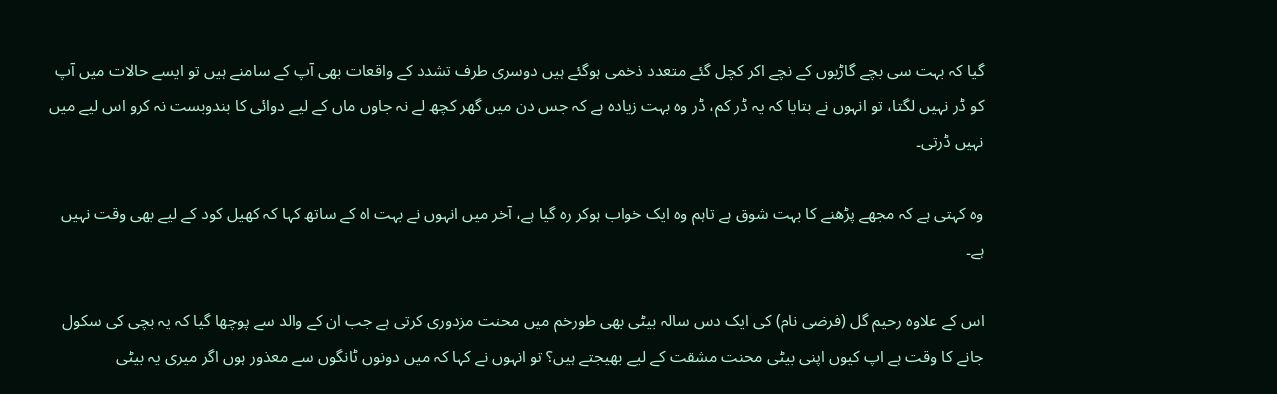گیا کہ بہت سی بچے گاڑیوں کے نچے اکر کچل گئے متعدد ذخمی ہوگئے ہیں دوسری طرف تشدد کے واقعات بھی آپ کے سامنے ہیں تو ایسے حالات میں آپ کو ڈر نہیں لگتا، تو انہوں نے بتایا کہ یہ ڈر کم، ڈر وہ بہت زیادہ ہے کہ جس دن میں گھر کچھ لے نہ جاوں ماں کے لیے دوائی کا بندوبست نہ کرو اس لیے میں نہیں ڈرتی۔

وہ کہتی ہے کہ مجھے پڑھنے کا بہت شوق ہے تاہم وہ ایک خواب ہوکر رہ گیا ہے، آخر میں انہوں نے بہت اہ کے ساتھ کہا کہ کھیل کود کے لیے بھی وقت نہیں ہے۔

اس کے علاوہ رحیم گل (فرضی نام) کی ایک دس سالہ بیٹی بھی طورخم میں محنت مزدوری کرتی ہے جب ان کے والد سے پوچھا گیا کہ یہ بچی کی سکول جانے کا وقت ہے اپ کیوں اپنی بیٹی محنت مشقت کے لیے بھیجتے ہیں؟ تو انہوں نے کہا کہ میں دونوں ٹانگوں سے معذور ہوں اگر میری یہ بیٹی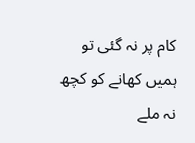کام پر نہ گئی تو ہمیں کھانے کو کچھ نہ ملے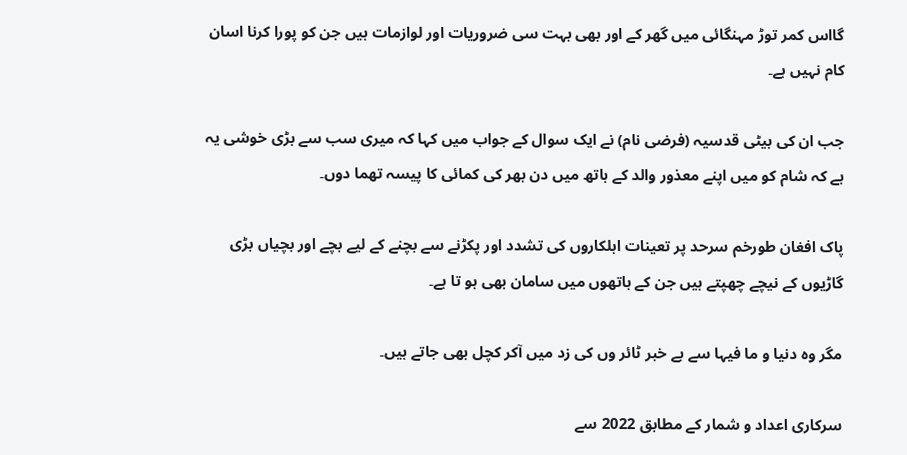گااس کمر توڑ مہنگائی میں گھر کے اور بھی بہت سی ضروریات اور لوازمات ہیں جن کو پورا کرنا اسان کام نہیں ہے۔

جب ان کی بیٹی قدسیہ (فرضی نام) نے ایک سوال کے جواب میں کہا کہ میری سب سے بڑی خوشی یہ ہے کہ شام کو میں اپنے معذور والد کے ہاتھ میں دن بھر کی کمائی کا پیسہ تھما دوں۔

پاک افغان طورخم سرحد پر تعینات اہلکاروں کی تشدد اور پکڑنے سے بچنے کے لیے بچے اور بچیاں بڑی گاڑیوں کے نیچے چھپتے ہیں جن کے ہاتھوں میں سامان بھی ہو تا ہے۔

مگر وہ دنیا و ما فیہا سے بے خبر ٹائر وں کی زد میں آکر کچل بھی جاتے ہیں۔

سرکاری اعداد و شمار کے مطابق 2022 سے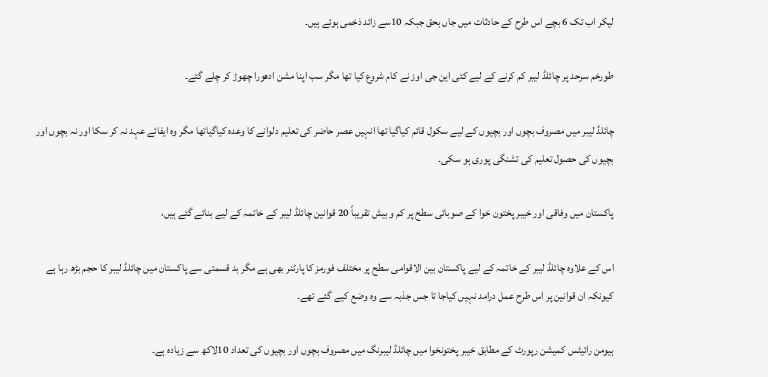لیکر اب تک 6 بچے اس طرح کے حادثات میں جاں بحق جبکہ 10سے زائد ذخمی ہوئے ہیں۔

طورخم سرحد پر چائلڈ لیبر کم کرنے کے لیے کئی این جی اوز نے کام شروع کیا تھا مگر سب اپنا مشن ادھورا چھوڑ کر چلے گئے۔

چائلڈ لیبر میں مصروف بچوں اور بچیوں کے لیے سکول قائم کیاگیا تھا انہیں عصر حاضر کی تعلیم دلوانے کا وعدہ کیاگیاتھا مگر وہ ایفائے عہد نہ کر سکا اور نہ بچوں اور بچیوں کی حصول تعلیم کی تشنگی پوری ہو سکی۔

پاکستان میں وفاقی اور خیبر پختون خوا کے صوبائی سطح پر کم و بیش تقریباً 20 قوانین چائلڈ لیبر کے خاتمہ کے لیے بنائے گئے ہیں،

اس کے علاوہ چائلڈ لیبر کے خاتمہ کے لیے پاکستان بین الاقوامی سطح پر مختلف فورمز کا پارٹنر بھی ہے مگر بد قسمتی سے پاکستان میں چائلڈ لیبر کا حجم بڑھ رہا ہے کیونکہ ان قوانین پر اس طرح عمل درامد نہیں کیاجا تا جس جذبہ سے وہ وضع کیے گئے تھے۔

ہیومن رائیٹس کمیشن رپورٹ کے مطابق خیبر پختونخوا میں چائلڈ لیبرنگ میں مصروف بچوں اور بچیوں کی تعداد 10لاکھ سے زیادہ ہے۔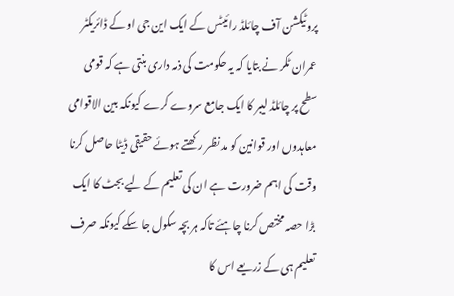پروٹیکشن آف چائلڈ رائیٹس کے ایک این جی او کے ڈائریکٹر عمران ٹکر نے بتایا کہ یہ حکومت کی ذمہ داری بنتی ہے کہ قومی سطح پر چائلڈ لیبر کا ایک جامع سروے کرے کیونکہ بین الاقوامی معاہدوں اور قوانین کو مد نظر رکھتے ہوئے حقیقی ڈیٹا حاصل کرنا وقت کی اہم ضرورت ہے ان کی تعلیم کے لیے بجٹ کا ایک بڑا حصہ مختص کرنا چاہئے تاکہ ہر بچہ سکول جا سکے کیونکہ صرف تعلیم ہی کے زریعے اس کا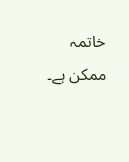خاتمہ ممکن ہے۔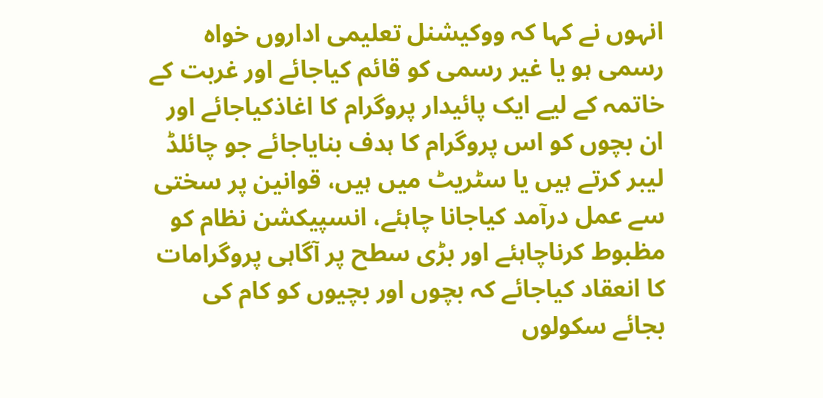انہوں نے کہا کہ ووکیشنل تعلیمی اداروں خواہ رسمی ہو یا غیر رسمی کو قائم کیاجائے اور غربت کے خاتمہ کے لیے ایک پائیدار پروگرام کا اغاذکیاجائے اور ان بچوں کو اس پروگرام کا ہدف بنایاجائے جو چائلڈ لیبر کرتے ہیں یا سٹریٹ میں ہیں، قوانین پر سختی سے عمل درآمد کیاجانا چاہئے، انسپیکشن نظام کو مظبوط کرناچاہئے اور بڑی سطح پر آگاہی پروگرامات کا انعقاد کیاجائے کہ بچوں اور بچیوں کو کام کی بجائے سکولوں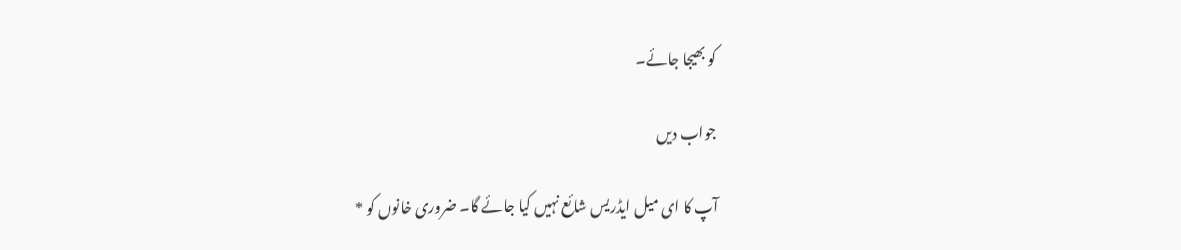کو بھیجا جائے۔

جواب دیں

آپ کا ای میل ایڈریس شائع نہیں کیا جائے گا۔ ضروری خانوں کو *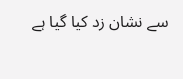سے نشان زد کیا گیا ہے